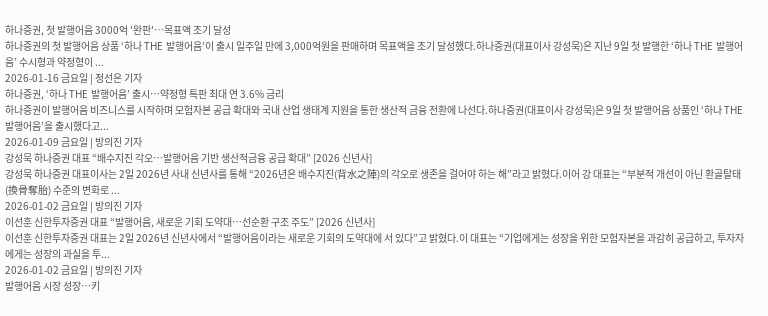하나증권, 첫 발행어음 3000억 '완판'…목표액 조기 달성
하나증권의 첫 발행어음 상품 ‘하나 THE 발행어음’이 출시 일주일 만에 3,000억원을 판매하며 목표액을 조기 달성했다.하나증권(대표이사 강성묵)은 지난 9일 첫 발행한 ‘하나 THE 발행어음’ 수시형과 약정형이 ...
2026-01-16 금요일 | 정선은 기자
하나증권, ‘하나 THE 발행어음’ 출시…약정형 특판 최대 연 3.6% 금리
하나증권이 발행어음 비즈니스를 시작하며 모험자본 공급 확대와 국내 산업 생태계 지원을 통한 생산적 금융 전환에 나선다.하나증권(대표이사 강성묵)은 9일 첫 발행어음 상품인 ‘하나 THE 발행어음’을 출시했다고...
2026-01-09 금요일 | 방의진 기자
강성묵 하나증권 대표 “배수지진 각오…발행어음 기반 생산적금융 공급 확대” [2026 신년사]
강성묵 하나증권 대표이사는 2일 2026년 사내 신년사를 통해 “2026년은 배수지진(背水之陣)의 각오로 생존을 걸어야 하는 해”라고 밝혔다.이어 강 대표는 “부분적 개선이 아닌 환골탈태(換骨奪胎) 수준의 변화로 ...
2026-01-02 금요일 | 방의진 기자
이선훈 신한투자증권 대표 “발행어음, 새로운 기회 도약대…선순환 구조 주도” [2026 신년사]
이선훈 신한투자증권 대표는 2일 2026년 신년사에서 “발행어음이라는 새로운 기회의 도약대에 서 있다”고 밝혔다.이 대표는 “기업에게는 성장을 위한 모험자본을 과감히 공급하고, 투자자에게는 성장의 과실을 투...
2026-01-02 금요일 | 방의진 기자
발행어음 시장 성장…키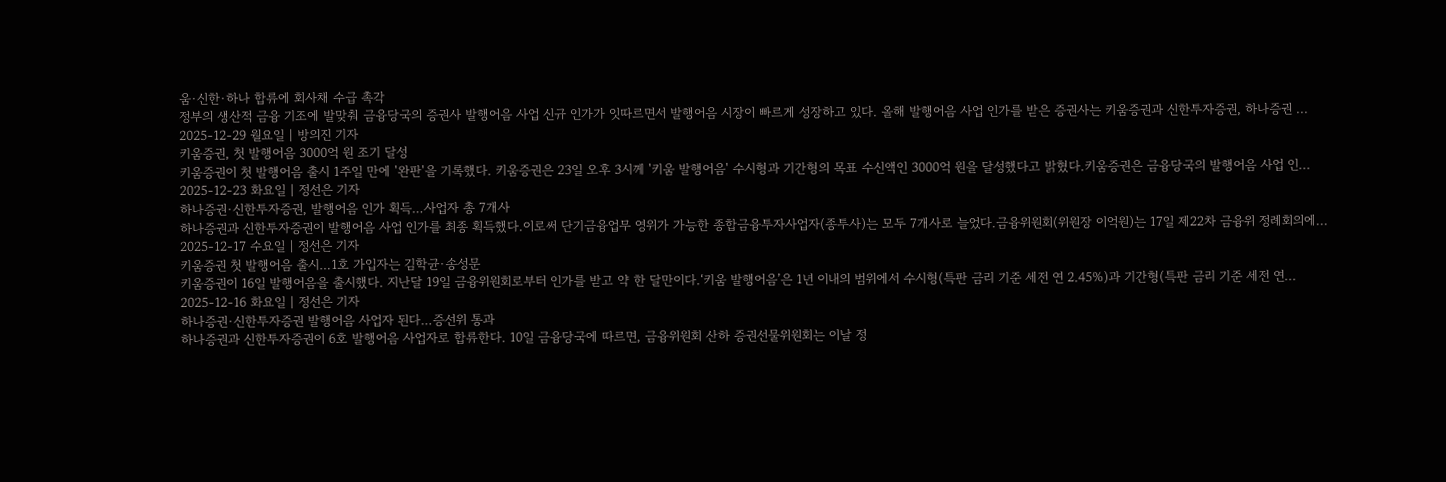움·신한·하나 합류에 회사채 수급 촉각
정부의 생산적 금융 기조에 발맞춰 금융당국의 증권사 발행어음 사업 신규 인가가 잇따르면서 발행어음 시장이 빠르게 성장하고 있다. 올해 발행어음 사업 인가를 받은 증권사는 키움증권과 신한투자증권, 하나증권 ...
2025-12-29 월요일 | 방의진 기자
키움증권, 첫 발행어음 3000억 원 조기 달성
키움증권이 첫 발행어음 출시 1주일 만에 '완판'을 기록했다. 키움증권은 23일 오후 3시께 '키움 발행어음' 수시형과 기간형의 목표 수신액인 3000억 원을 달성했다고 밝혔다.키움증권은 금융당국의 발행어음 사업 인...
2025-12-23 화요일 | 정선은 기자
하나증권·신한투자증권, 발행어음 인가 획득…사업자 총 7개사
하나증권과 신한투자증권이 발행어음 사업 인가를 최종 획득했다.이로써 단기금융업무 영위가 가능한 종합금융투자사업자(종투사)는 모두 7개사로 늘었다.금융위원회(위원장 이억원)는 17일 제22차 금융위 정례회의에...
2025-12-17 수요일 | 정선은 기자
키움증권 첫 발행어음 출시…1호 가입자는 김학균·송성문
키움증권이 16일 발행어음을 출시했다. 지난달 19일 금융위원회로부터 인가를 받고 약 한 달만이다.‘키움 발행어음’은 1년 이내의 범위에서 수시형(특판 금리 기준 세전 연 2.45%)과 기간형(특판 금리 기준 세전 연...
2025-12-16 화요일 | 정선은 기자
하나증권·신한투자증권 발행어음 사업자 된다…증선위 통과
하나증권과 신한투자증권이 6호 발행어음 사업자로 합류한다. 10일 금융당국에 따르면, 금융위원회 산하 증권선물위원회는 이날 정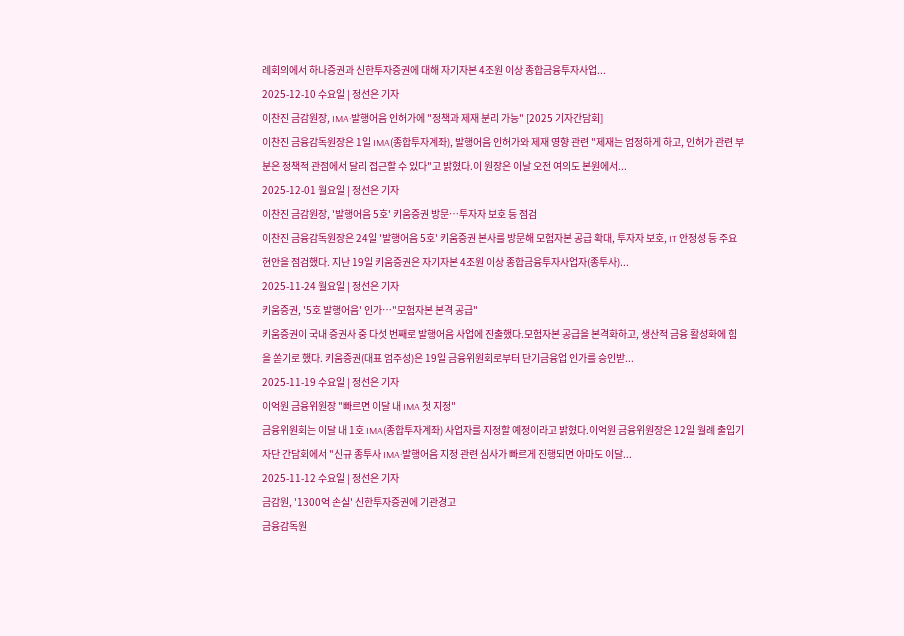례회의에서 하나증권과 신한투자증권에 대해 자기자본 4조원 이상 종합금융투자사업...
2025-12-10 수요일 | 정선은 기자
이찬진 금감원장, IMA·발행어음 인허가에 "정책과 제재 분리 가능" [2025 기자간담회]
이찬진 금융감독원장은 1일 IMA(종합투자계좌), 발행어음 인허가와 제재 영향 관련 "제재는 엄정하게 하고, 인허가 관련 부분은 정책적 관점에서 달리 접근할 수 있다"고 밝혔다.이 원장은 이날 오전 여의도 본원에서...
2025-12-01 월요일 | 정선은 기자
이찬진 금감원장, '발행어음 5호' 키움증권 방문…투자자 보호 등 점검
이찬진 금융감독원장은 24일 '발행어음 5호' 키움증권 본사를 방문해 모험자본 공급 확대, 투자자 보호, IT 안정성 등 주요 현안을 점검했다. 지난 19일 키움증권은 자기자본 4조원 이상 종합금융투자사업자(종투사)...
2025-11-24 월요일 | 정선은 기자
키움증권, '5호 발행어음' 인가…"모험자본 본격 공급"
키움증권이 국내 증권사 중 다섯 번째로 발행어음 사업에 진출했다.모험자본 공급을 본격화하고, 생산적 금융 활성화에 힘을 쏟기로 했다. 키움증권(대표 엄주성)은 19일 금융위원회로부터 단기금융업 인가를 승인받...
2025-11-19 수요일 | 정선은 기자
이억원 금융위원장 "빠르면 이달 내 IMA 첫 지정"
금융위원회는 이달 내 1호 IMA(종합투자계좌) 사업자를 지정할 예정이라고 밝혔다.이억원 금융위원장은 12일 월례 출입기자단 간담회에서 "신규 종투사 IMA·발행어음 지정 관련 심사가 빠르게 진행되면 아마도 이달...
2025-11-12 수요일 | 정선은 기자
금감원, '1300억 손실' 신한투자증권에 기관경고
금융감독원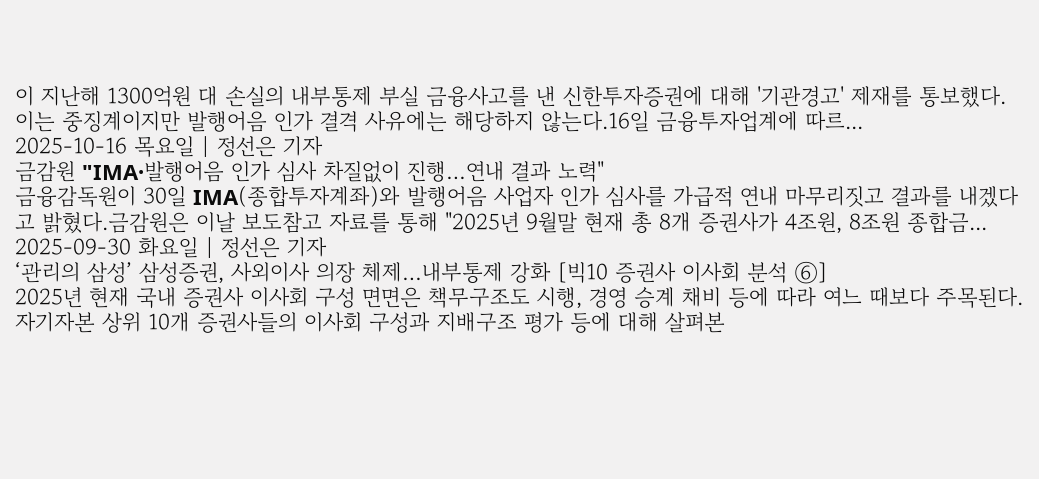이 지난해 1300억원 대 손실의 내부통제 부실 금융사고를 낸 신한투자증권에 대해 '기관경고' 제재를 통보했다. 이는 중징계이지만 발행어음 인가 결격 사유에는 해당하지 않는다.16일 금융투자업계에 따르...
2025-10-16 목요일 | 정선은 기자
금감원 "IMA·발행어음 인가 심사 차질없이 진행…연내 결과 노력"
금융감독원이 30일 IMA(종합투자계좌)와 발행어음 사업자 인가 심사를 가급적 연내 마무리짓고 결과를 내겠다고 밝혔다.금감원은 이날 보도참고 자료를 통해 "2025년 9월말 현재 총 8개 증권사가 4조원, 8조원 종합금...
2025-09-30 화요일 | 정선은 기자
‘관리의 삼성’ 삼성증권, 사외이사 의장 체제…내부통제 강화 [빅10 증권사 이사회 분석 ⑥]
2025년 현재 국내 증권사 이사회 구성 면면은 책무구조도 시행, 경영 승계 채비 등에 따라 여느 때보다 주목된다. 자기자본 상위 10개 증권사들의 이사회 구성과 지배구조 평가 등에 대해 살펴본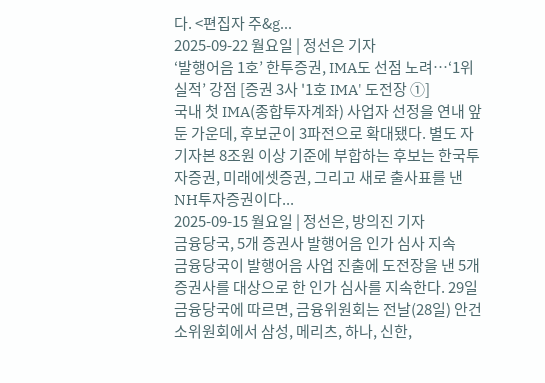다. <편집자 주&g...
2025-09-22 월요일 | 정선은 기자
‘발행어음 1호’ 한투증권, IMA도 선점 노려…‘1위 실적’ 강점 [증권 3사 '1호 IMA' 도전장 ①]
국내 첫 IMA(종합투자계좌) 사업자 선정을 연내 앞둔 가운데, 후보군이 3파전으로 확대됐다. 별도 자기자본 8조원 이상 기준에 부합하는 후보는 한국투자증권, 미래에셋증권, 그리고 새로 출사표를 낸 NH투자증권이다...
2025-09-15 월요일 | 정선은, 방의진 기자
금융당국, 5개 증권사 발행어음 인가 심사 지속
금융당국이 발행어음 사업 진출에 도전장을 낸 5개 증권사를 대상으로 한 인가 심사를 지속한다. 29일 금융당국에 따르면, 금융위원회는 전날(28일) 안건소위원회에서 삼성, 메리츠, 하나, 신한,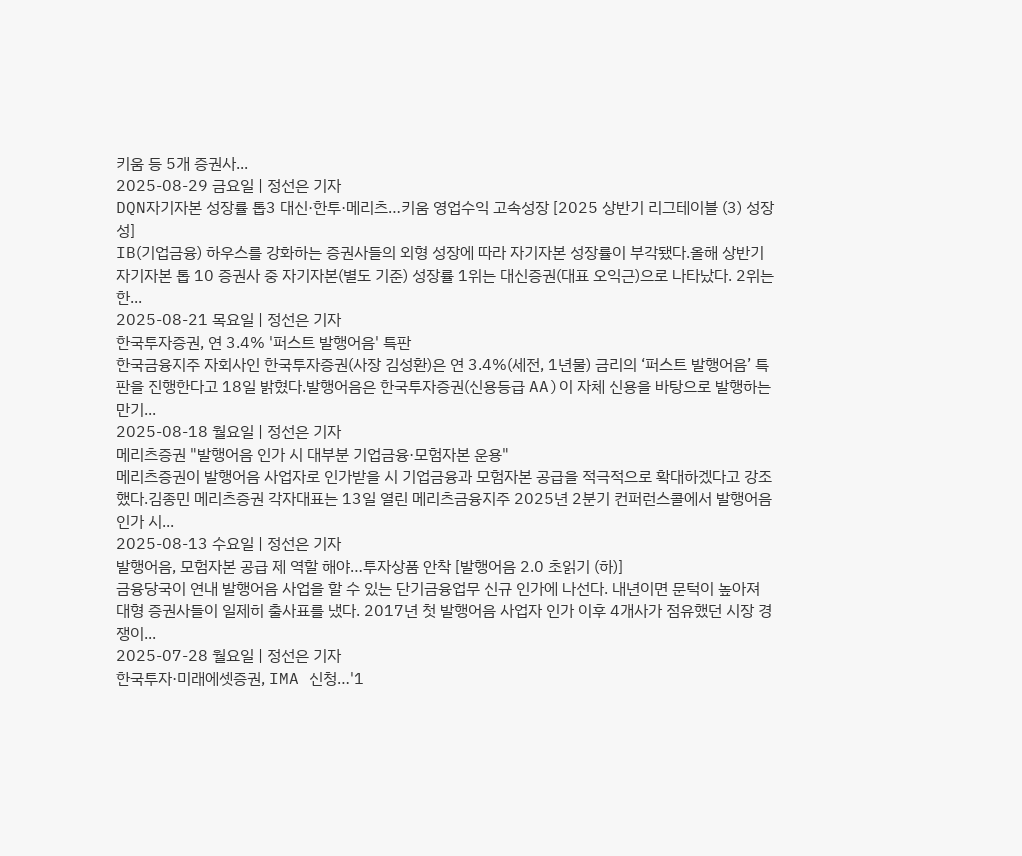키움 등 5개 증권사...
2025-08-29 금요일 | 정선은 기자
DQN자기자본 성장률 톱3 대신·한투·메리츠…키움 영업수익 고속성장 [2025 상반기 리그테이블 (3) 성장성]
IB(기업금융) 하우스를 강화하는 증권사들의 외형 성장에 따라 자기자본 성장률이 부각됐다.올해 상반기 자기자본 톱 10 증권사 중 자기자본(별도 기준) 성장률 1위는 대신증권(대표 오익근)으로 나타났다. 2위는 한...
2025-08-21 목요일 | 정선은 기자
한국투자증권, 연 3.4% '퍼스트 발행어음' 특판
한국금융지주 자회사인 한국투자증권(사장 김성환)은 연 3.4%(세전, 1년물) 금리의 ‘퍼스트 발행어음’ 특판을 진행한다고 18일 밝혔다.발행어음은 한국투자증권(신용등급 AA)이 자체 신용을 바탕으로 발행하는 만기...
2025-08-18 월요일 | 정선은 기자
메리츠증권 "발행어음 인가 시 대부분 기업금융·모험자본 운용"
메리츠증권이 발행어음 사업자로 인가받을 시 기업금융과 모험자본 공급을 적극적으로 확대하겠다고 강조했다.김종민 메리츠증권 각자대표는 13일 열린 메리츠금융지주 2025년 2분기 컨퍼런스콜에서 발행어음 인가 시...
2025-08-13 수요일 | 정선은 기자
발행어음, 모험자본 공급 제 역할 해야…투자상품 안착 [발행어음 2.0 초읽기 (하)]
금융당국이 연내 발행어음 사업을 할 수 있는 단기금융업무 신규 인가에 나선다. 내년이면 문턱이 높아져 대형 증권사들이 일제히 출사표를 냈다. 2017년 첫 발행어음 사업자 인가 이후 4개사가 점유했던 시장 경쟁이...
2025-07-28 월요일 | 정선은 기자
한국투자·미래에셋증권, IMA 신청…'1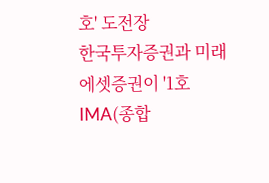호' 도전장
한국투자증권과 미래에셋증권이 '1호 IMA(종합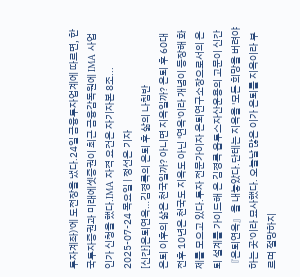투자계좌)'에 도전장을 냈다.24일 금융투자업계에 따르면, 한국투자증권과 미래에셋증권이 최근 금융감독원에 IMA 사업 인가 신청을 했다.IMA 자격 요건은 자기자본 8조...
2025-07-24 목요일 | 정선은 기자
[신간]은퇴연옥…김경록의 은퇴 후 삶의 나침반
은퇴 이후의 삶은 천국일까? 아니면 지옥일까? 은퇴 후 60대 전후 10년은 천국도 지옥도 아닌 '연옥'이라 개념이 등장해 화제를 모으고 있다.투자 전문가이자 은퇴연구소장으로서의 은퇴 설계를 가이드해 온 김경록 옵투스자산운용의 고문이 신간 『은퇴연옥』을 내놓았다.단테는 지옥을 '모든 희망을 버려야 하는 곳'이라 묘사했다. 오늘날 많은 이가 은퇴를 지옥이라 부르며 절망하지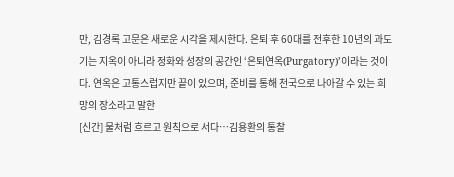만, 김경록 고문은 새로운 시각을 제시한다. 은퇴 후 60대를 전후한 10년의 과도기는 지옥이 아니라 정화와 성장의 공간인 ‘은퇴연옥(Purgatory)’이라는 것이다. 연옥은 고통스럽지만 끝이 있으며, 준비를 통해 천국으로 나아갈 수 있는 희망의 장소라고 말한
[신간] 물처럼 흐르고 원칙으로 서다…김용환의 통찰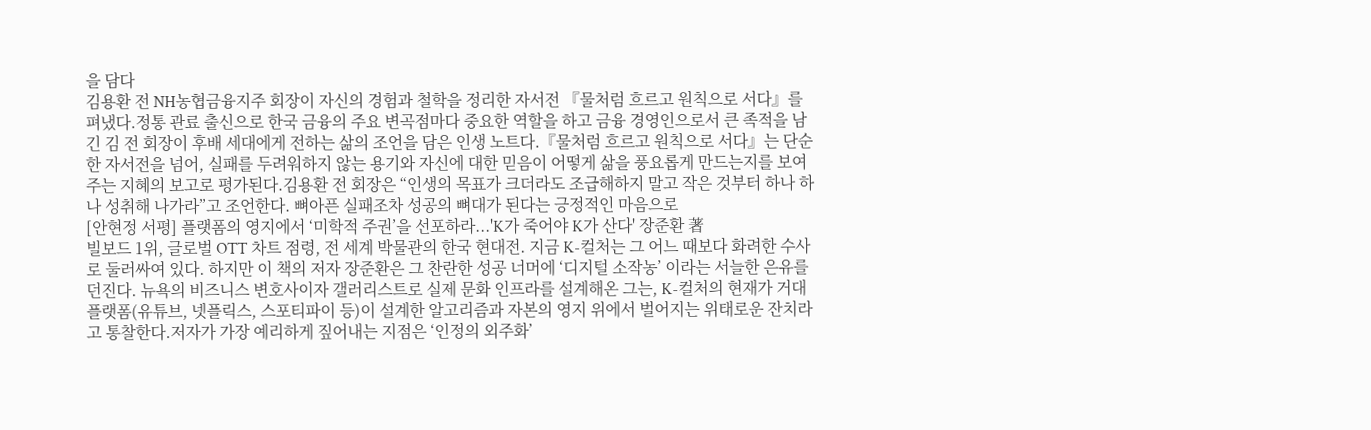을 담다
김용환 전 NH농협금융지주 회장이 자신의 경험과 철학을 정리한 자서전 『물처럼 흐르고 원칙으로 서다』를 펴냈다.정통 관료 출신으로 한국 금융의 주요 변곡점마다 중요한 역할을 하고 금융 경영인으로서 큰 족적을 남긴 김 전 회장이 후배 세대에게 전하는 삶의 조언을 담은 인생 노트다.『물처럼 흐르고 원칙으로 서다』는 단순한 자서전을 넘어, 실패를 두려워하지 않는 용기와 자신에 대한 믿음이 어떻게 삶을 풍요롭게 만드는지를 보여주는 지혜의 보고로 평가된다.김용환 전 회장은 “인생의 목표가 크더라도 조급해하지 말고 작은 것부터 하나 하나 성취해 나가라”고 조언한다. 뼈아픈 실패조차 성공의 뼈대가 된다는 긍정적인 마음으로
[안현정 서평] 플랫폼의 영지에서 ‘미학적 주권’을 선포하라...'K가 죽어야 K가 산다' 장준환 著
빌보드 1위, 글로벌 OTT 차트 점령, 전 세계 박물관의 한국 현대전. 지금 K-컬처는 그 어느 때보다 화려한 수사로 둘러싸여 있다. 하지만 이 책의 저자 장준환은 그 찬란한 성공 너머에 ‘디지털 소작농’ 이라는 서늘한 은유를 던진다. 뉴욕의 비즈니스 변호사이자 갤러리스트로 실제 문화 인프라를 설계해온 그는, K-컬처의 현재가 거대 플랫폼(유튜브, 넷플릭스, 스포티파이 등)이 설계한 알고리즘과 자본의 영지 위에서 벌어지는 위태로운 잔치라고 통찰한다.저자가 가장 예리하게 짚어내는 지점은 ‘인정의 외주화’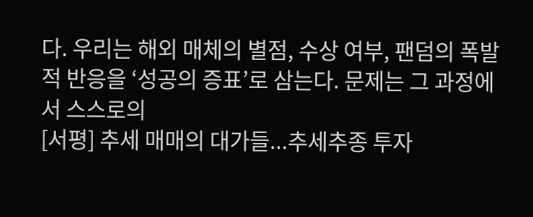다. 우리는 해외 매체의 별점, 수상 여부, 팬덤의 폭발적 반응을 ‘성공의 증표’로 삼는다. 문제는 그 과정에서 스스로의
[서평] 추세 매매의 대가들...추세추종 투자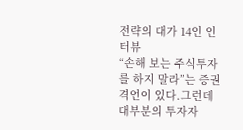전략의 대가 14인 인터뷰
“손해 보는 주식투자를 하지 말라”는 증권 격언이 있다.그런데 대부분의 투자자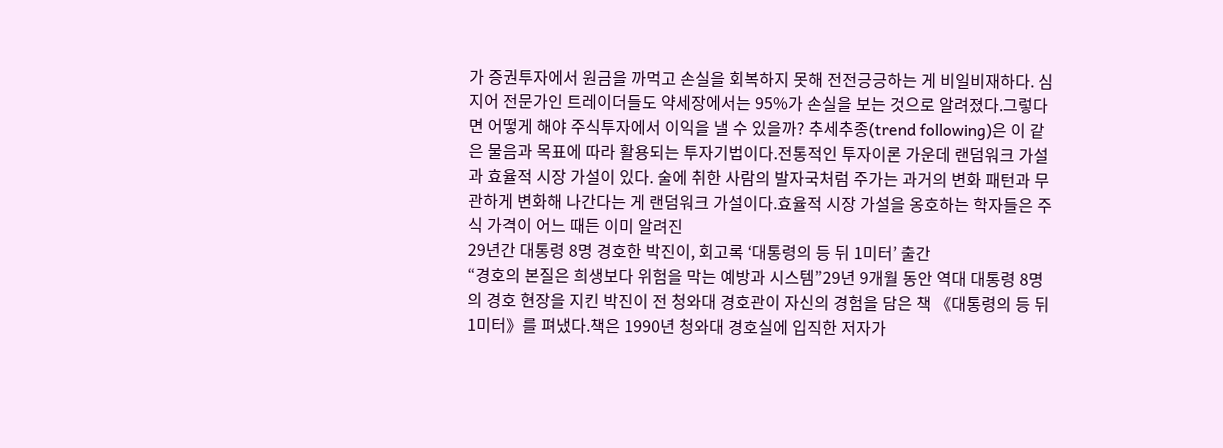가 증권투자에서 원금을 까먹고 손실을 회복하지 못해 전전긍긍하는 게 비일비재하다. 심지어 전문가인 트레이더들도 약세장에서는 95%가 손실을 보는 것으로 알려졌다.그렇다면 어떻게 해야 주식투자에서 이익을 낼 수 있을까? 추세추종(trend following)은 이 같은 물음과 목표에 따라 활용되는 투자기법이다.전통적인 투자이론 가운데 랜덤워크 가설과 효율적 시장 가설이 있다. 술에 취한 사람의 발자국처럼 주가는 과거의 변화 패턴과 무관하게 변화해 나간다는 게 랜덤워크 가설이다.효율적 시장 가설을 옹호하는 학자들은 주식 가격이 어느 때든 이미 알려진
29년간 대통령 8명 경호한 박진이, 회고록 ‘대통령의 등 뒤 1미터’ 출간
“경호의 본질은 희생보다 위험을 막는 예방과 시스템”29년 9개월 동안 역대 대통령 8명의 경호 현장을 지킨 박진이 전 청와대 경호관이 자신의 경험을 담은 책 《대통령의 등 뒤 1미터》를 펴냈다.책은 1990년 청와대 경호실에 입직한 저자가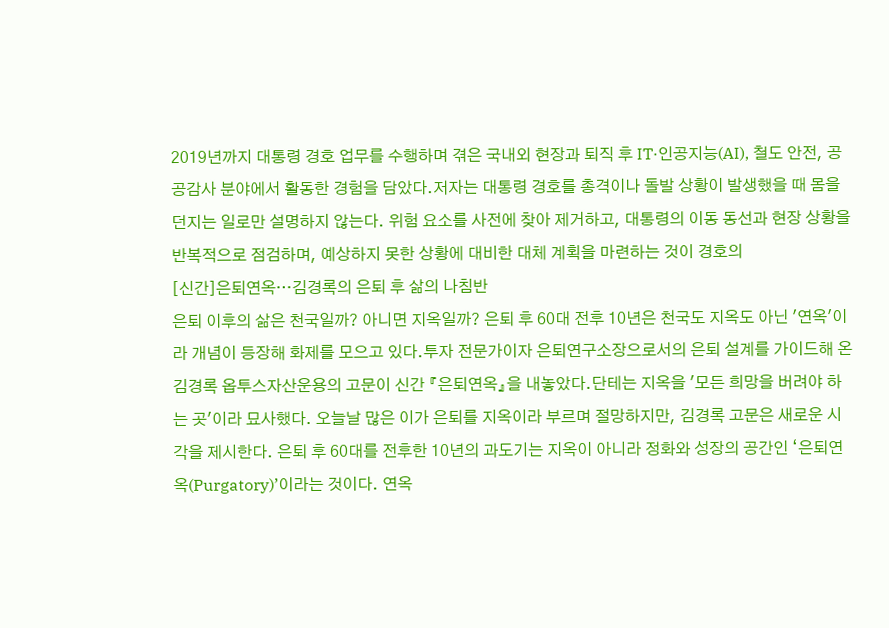2019년까지 대통령 경호 업무를 수행하며 겪은 국내외 현장과 퇴직 후 IT·인공지능(AI), 철도 안전, 공공감사 분야에서 활동한 경험을 담았다.저자는 대통령 경호를 총격이나 돌발 상황이 발생했을 때 몸을 던지는 일로만 설명하지 않는다. 위험 요소를 사전에 찾아 제거하고, 대통령의 이동 동선과 현장 상황을 반복적으로 점검하며, 예상하지 못한 상황에 대비한 대체 계획을 마련하는 것이 경호의
[신간]은퇴연옥…김경록의 은퇴 후 삶의 나침반
은퇴 이후의 삶은 천국일까? 아니면 지옥일까? 은퇴 후 60대 전후 10년은 천국도 지옥도 아닌 '연옥'이라 개념이 등장해 화제를 모으고 있다.투자 전문가이자 은퇴연구소장으로서의 은퇴 설계를 가이드해 온 김경록 옵투스자산운용의 고문이 신간 『은퇴연옥』을 내놓았다.단테는 지옥을 '모든 희망을 버려야 하는 곳'이라 묘사했다. 오늘날 많은 이가 은퇴를 지옥이라 부르며 절망하지만, 김경록 고문은 새로운 시각을 제시한다. 은퇴 후 60대를 전후한 10년의 과도기는 지옥이 아니라 정화와 성장의 공간인 ‘은퇴연옥(Purgatory)’이라는 것이다. 연옥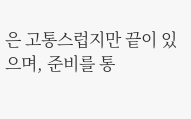은 고통스럽지만 끝이 있으며, 준비를 통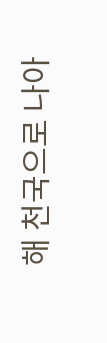해 천국으로 나아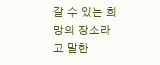갈 수 있는 희망의 장소라고 말한